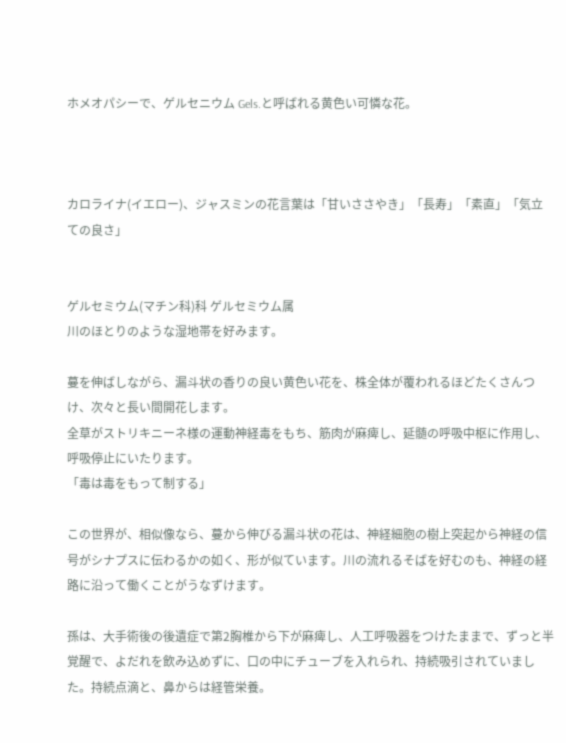ホメオパシーで、ゲルセニウム Gels.と呼ばれる黄色い可憐な花。



カロライナ(イエロー)、ジャスミンの花言葉は「甘いささやき」「長寿」「素直」「気立ての良さ」


ゲルセミウム(マチン科)科 ゲルセミウム属
川のほとりのような湿地帯を好みます。

蔓を伸ばしながら、漏斗状の香りの良い黄色い花を、株全体が覆われるほどたくさんつけ、次々と長い間開花します。
全草がストリキニーネ様の運動神経毒をもち、筋肉が麻痺し、延髄の呼吸中枢に作用し、呼吸停止にいたります。
「毒は毒をもって制する」

この世界が、相似像なら、蔓から伸びる漏斗状の花は、神経細胞の樹上突起から神経の信号がシナプスに伝わるかの如く、形が似ています。川の流れるそばを好むのも、神経の経路に沿って働くことがうなずけます。

孫は、大手術後の後遺症で第2胸椎から下が麻痺し、人工呼吸器をつけたままで、ずっと半覚醒で、よだれを飲み込めずに、口の中にチューブを入れられ、持続吸引されていました。持続点滴と、鼻からは経管栄養。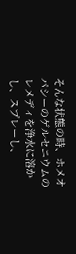そんな状態の時、ホメオパシーのゲルセニウムのレメディを浄水に溶かし、スプレーし、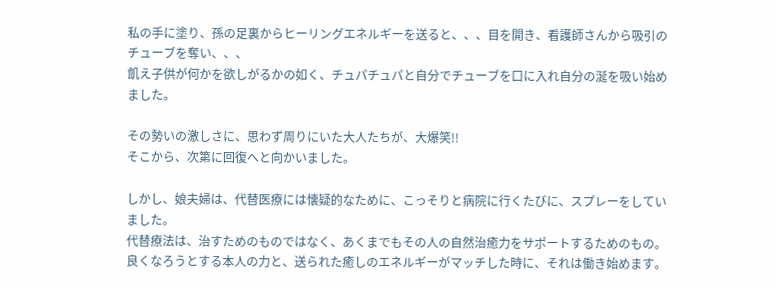私の手に塗り、孫の足裏からヒーリングエネルギーを送ると、、、目を開き、看護師さんから吸引のチューブを奪い、、、
飢え子供が何かを欲しがるかの如く、チュパチュパと自分でチューブを口に入れ自分の涎を吸い始めました。

その勢いの激しさに、思わず周りにいた大人たちが、大爆笑!!
そこから、次第に回復へと向かいました。

しかし、娘夫婦は、代替医療には懐疑的なために、こっそりと病院に行くたびに、スプレーをしていました。
代替療法は、治すためのものではなく、あくまでもその人の自然治癒力をサポートするためのもの。
良くなろうとする本人の力と、送られた癒しのエネルギーがマッチした時に、それは働き始めます。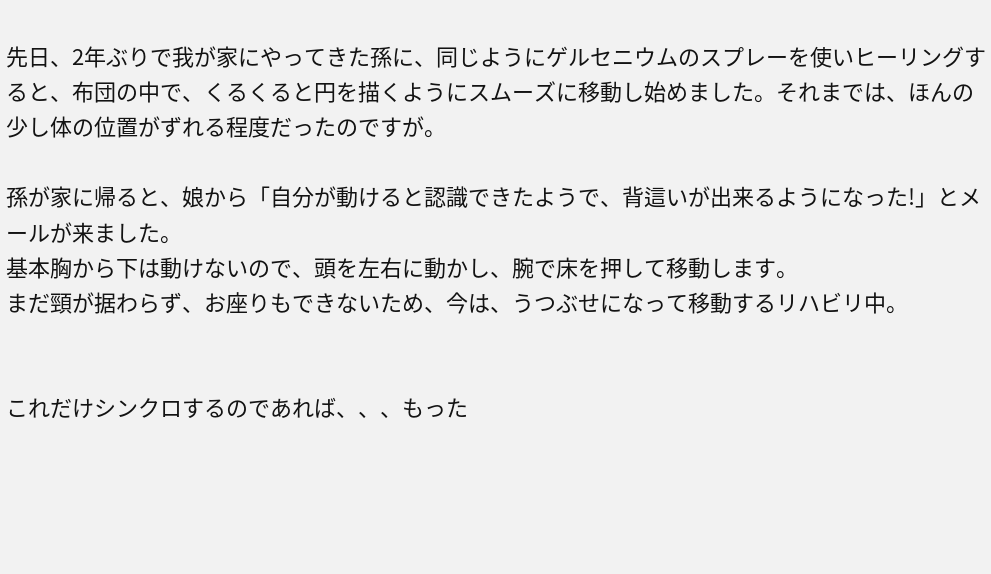先日、2年ぶりで我が家にやってきた孫に、同じようにゲルセニウムのスプレーを使いヒーリングすると、布団の中で、くるくると円を描くようにスムーズに移動し始めました。それまでは、ほんの少し体の位置がずれる程度だったのですが。

孫が家に帰ると、娘から「自分が動けると認識できたようで、背這いが出来るようになった!」とメールが来ました。
基本胸から下は動けないので、頭を左右に動かし、腕で床を押して移動します。
まだ頸が据わらず、お座りもできないため、今は、うつぶせになって移動するリハビリ中。


これだけシンクロするのであれば、、、もった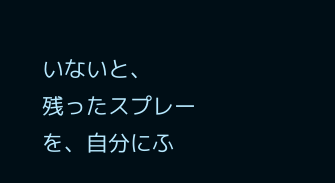いないと、
残ったスプレーを、自分にふ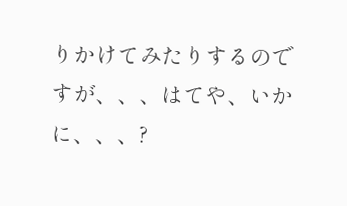りかけてみたりするのですが、、、はてや、いかに、、、?